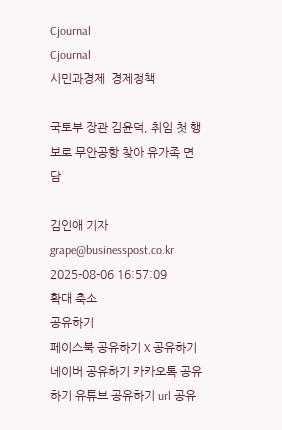Cjournal
Cjournal
시민과경제  경제정책

국토부 장관 김윤덕, 취임 첫 행보로 무안공항 찾아 유가족 면담

김인애 기자 grape@businesspost.co.kr 2025-08-06 16:57:09
확대 축소
공유하기
페이스북 공유하기 X 공유하기 네이버 공유하기 카카오톡 공유하기 유튜브 공유하기 url 공유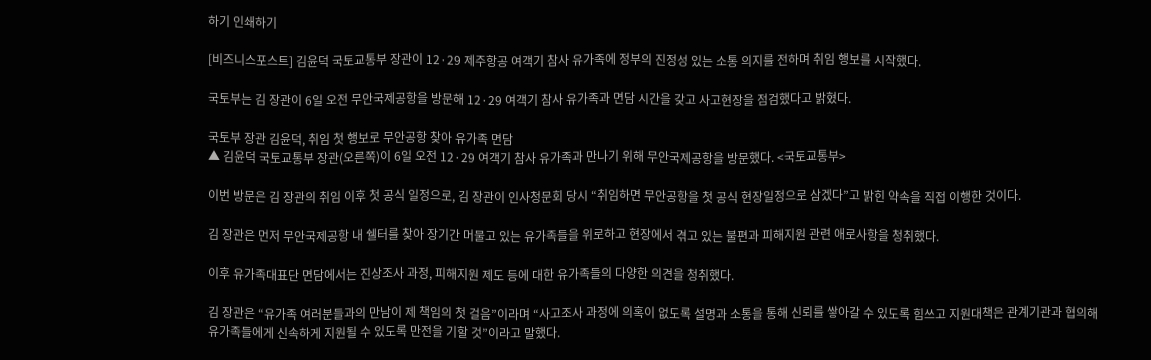하기 인쇄하기

[비즈니스포스트] 김윤덕 국토교통부 장관이 12·29 제주항공 여객기 참사 유가족에 정부의 진정성 있는 소통 의지를 전하며 취임 행보를 시작했다.

국토부는 김 장관이 6일 오전 무안국제공항을 방문해 12·29 여객기 참사 유가족과 면담 시간을 갖고 사고현장을 점검했다고 밝혔다.

국토부 장관 김윤덕, 취임 첫 행보로 무안공항 찾아 유가족 면담
▲ 김윤덕 국토교통부 장관(오른쪽)이 6일 오전 12·29 여객기 참사 유가족과 만나기 위해 무안국제공항을 방문했다. <국토교통부>

이번 방문은 김 장관의 취임 이후 첫 공식 일정으로, 김 장관이 인사청문회 당시 “취임하면 무안공항을 첫 공식 현장일정으로 삼겠다”고 밝힌 약속을 직접 이행한 것이다.

김 장관은 먼저 무안국제공항 내 쉘터를 찾아 장기간 머물고 있는 유가족들을 위로하고 현장에서 겪고 있는 불편과 피해지원 관련 애로사항을 청취했다.

이후 유가족대표단 면담에서는 진상조사 과정, 피해지원 제도 등에 대한 유가족들의 다양한 의견을 청취했다.

김 장관은 “유가족 여러분들과의 만남이 제 책임의 첫 걸음”이라며 “사고조사 과정에 의혹이 없도록 설명과 소통을 통해 신뢰를 쌓아갈 수 있도록 힘쓰고 지원대책은 관계기관과 협의해 유가족들에게 신속하게 지원될 수 있도록 만전을 기할 것”이라고 말했다.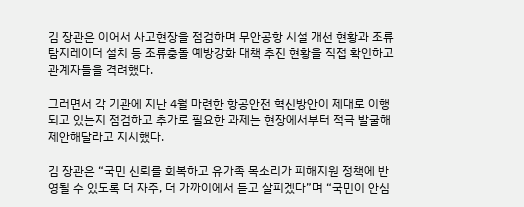김 장관은 이어서 사고현장을 점검하며 무안공항 시설 개선 현황과 조류 탐지레이더 설치 등 조류충돌 예방강화 대책 추진 현황을 직접 확인하고 관계자들을 격려했다.

그러면서 각 기관에 지난 4월 마련한 항공안전 혁신방안이 제대로 이행되고 있는지 점검하고 추가로 필요한 과제는 현장에서부터 적극 발굴해 제안해달라고 지시했다.

김 장관은 “국민 신뢰를 회복하고 유가족 목소리가 피해지원 정책에 반영될 수 있도록 더 자주, 더 가까이에서 듣고 살피겠다”며 “국민이 안심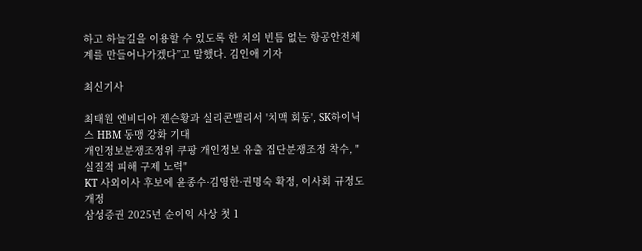하고 하늘길을 이용할 수 있도록 한 치의 빈틈 없는 항공안전체계를 만들어나가겠다”고 말했다. 김인애 기자

최신기사

최태원 엔비디아 젠슨황과 실리콘밸리서 '치맥 회동', SK하이닉스 HBM 동맹 강화 기대
개인정보분쟁조정위 쿠팡 개인정보 유출 집단분쟁조정 착수, "실질적 피해 구제 노력"
KT 사외이사 후보에 윤종수·김영한·권명숙 확정, 이사회 규정도 개정
삼성증권 2025년 순이익 사상 첫 1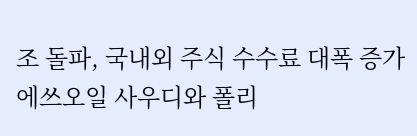조 돌파, 국내외 주식 수수료 대폭 증가
에쓰오일 사우디와 폴리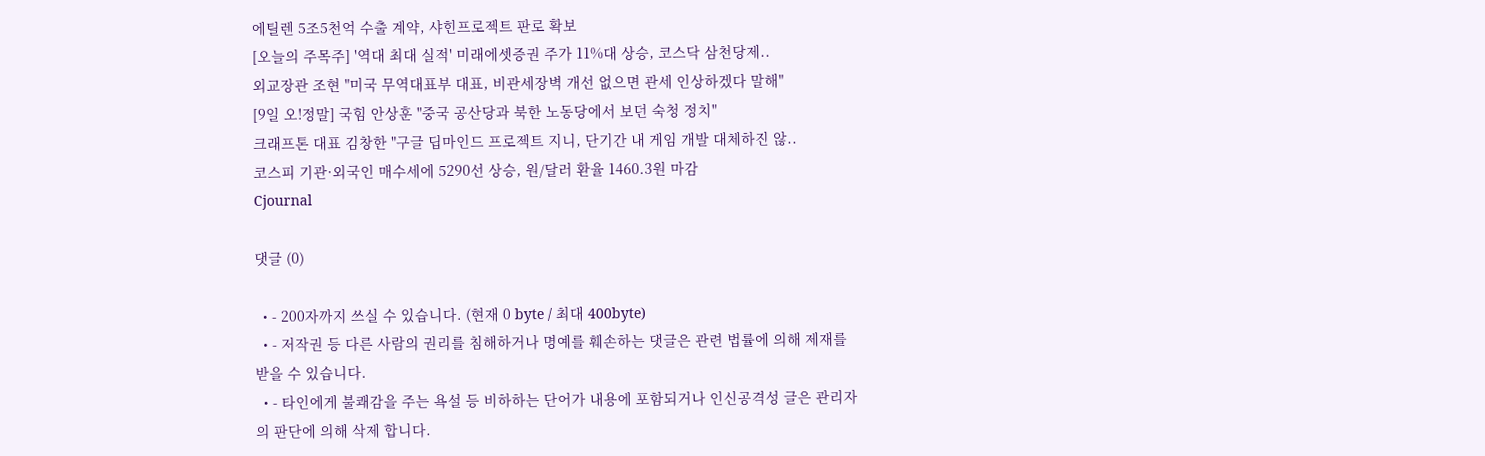에틸렌 5조5천억 수출 계약, 샤힌프로젝트 판로 확보
[오늘의 주목주] '역대 최대 실적' 미래에셋증권 주가 11%대 상승, 코스닥 삼천당제..
외교장관 조현 "미국 무역대표부 대표, 비관세장벽 개선 없으면 관세 인상하겠다 말해"
[9일 오!정말] 국힘 안상훈 "중국 공산당과 북한 노동당에서 보던 숙청 정치"
크래프톤 대표 김창한 "구글 딥마인드 프로젝트 지니, 단기간 내 게임 개발 대체하진 않..
코스피 기관·외국인 매수세에 5290선 상승, 원/달러 환율 1460.3원 마감
Cjournal

댓글 (0)

  • - 200자까지 쓰실 수 있습니다. (현재 0 byte / 최대 400byte)
  • - 저작권 등 다른 사람의 권리를 침해하거나 명예를 훼손하는 댓글은 관련 법률에 의해 제재를 받을 수 있습니다.
  • - 타인에게 불쾌감을 주는 욕설 등 비하하는 단어가 내용에 포함되거나 인신공격성 글은 관리자의 판단에 의해 삭제 합니다.